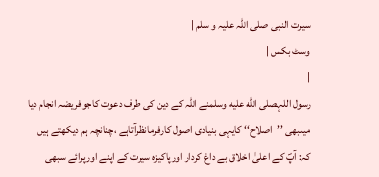سیرت النبی صلی اللہ علیہ و سلم |
وسٹ بکس |
|
رسول اللہصلى الله عليه وسلمنے اللہ کے دین کی طرف دعوت کاجوفریضہ انجام دیا میںبھی ’’اصلاح‘‘ کایہی بنیادی اصول کارفرمانظرآتاہے ،چنانچہ ہم دیکھتے ہیں کہ: آپؐ کے اعلیٰ اخلاق بے داغ کردار اورپاکیزہ سیرت کے اپنے اورپرائے سبھی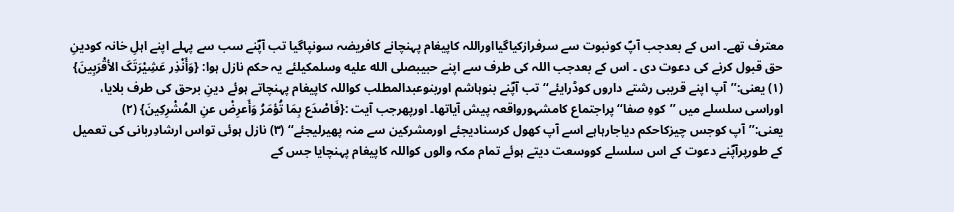معترف تھے۔ اس کے بعدجب آپؐ کونبوت سے سرفرازکیاگیااوراللہ کاپیغام پہنچانے کافریضہ سونپاگیا تب آپؐنے سب سے پہلے اپنے اہلِ خانہ کودینِ حق قبول کرنے کی دعوت دی ۔ اس کے بعدجب اللہ کی طرف سے اپنے حبیبصلى الله عليه وسلمکیلئے یہ حکم نازل ہوا: {وَأَنْذِر عَشِیْرَتَکَ الأقْرَبِینَ} (۱) یعنی:’’آپ اپنے قریبی رشتے داروں کوڈرایئے‘‘تب آپؐنے بنوہاشم اوربنوعبدالمطلب کواللہ کاپیغام پہنچاتے ہوئے دینِ برحق کی طرف بلایا، اوراسی سلسلے میں ’’کوہِ صفا‘‘پراجتماع کامشہورواقعہ پیش آیاتھا۔ اورپھرجب آیت :{فَاصْدَع بِمَا تُؤمَرُ وَأَعرِضْ عنِ المُشْرِکِینَ} (۲) یعنی:’’آپ کوجس چیزکاحکم دیاجارہاہے اسے آپ کھول کرسنادیجئے اورمشرکین سے منہ پھیرلیجئے‘‘ (۳) نازل ہوئی تواس ارشادِربانی کی تعمیل کے طورپرآپؐنے دعوت کے اس سلسلے کووسعت دیتے ہوئے تمام مکہ والوں کواللہ کاپیغام پہنچایا جس کے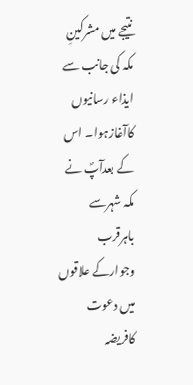نتیجے میں مشرکینِ مکہ کی جانب سے ایذاء رسانیوں کاآغازہوا۔ اس کے بعدآپؐ نے مکہ شہرسے باہرقرب وجوارکے علاقوں میں دعوت کافریضہ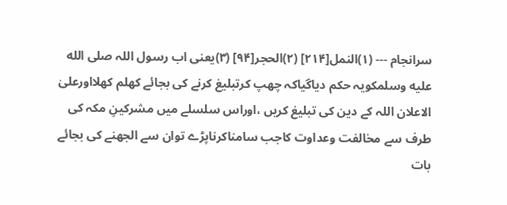سرانجام --- (۱)النمل[۲۱۴] (۲)الحجر[۹۴] (۳)یعنی اب رسول اللہ صلى الله عليه وسلمکویہ حکم دیاگیاکہ چھپ کرتبلیغ کرنے کی بجائے کھلم کھلااورعلیٰ الاعلان اللہ کے دین کی تبلیغ کریں ،اوراس سلسلے میں مشرکینِ مکہ کی طرف سے مخالفت وعداوت کاجب سامناکرناپڑے توان سے الجھنے کی بجائے بات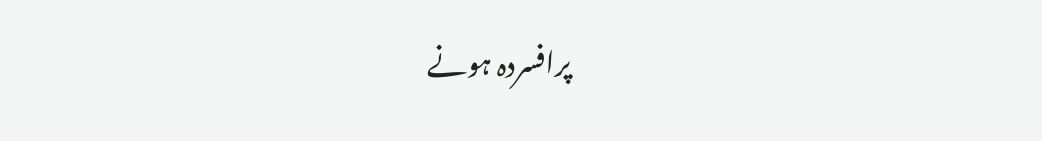پرافسردہ ہونے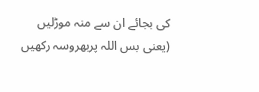کی بجائے ان سے منہ موڑلیں (یعنی بس اللہ پربھروسہ رکھیں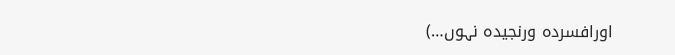اورافسردہ ورنجیدہ نہوں…)